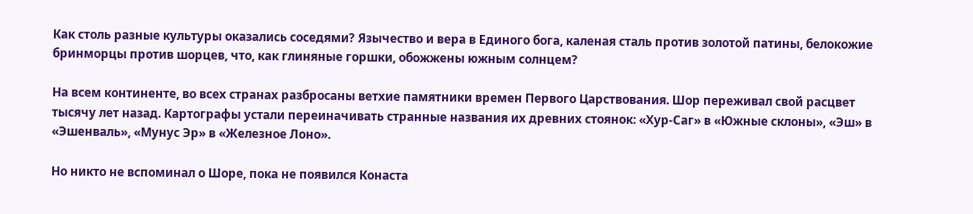Как столь разные культуры оказались соседями? Язычество и вера в Единого бога, каленая сталь против золотой патины, белокожие бринморцы против шорцев, что, как глиняные горшки, обожжены южным солнцем?

На всем континенте, во всех странах разбросаны ветхие памятники времен Первого Царствования. Шор переживал свой расцвет тысячу лет назад. Картографы устали переиначивать странные названия их древних стоянок: «Хур-Саг» в «Южные склоны», «Эш» в «Эшенваль», «Мунус Эр» в «Железное Лоно».

Но никто не вспоминал о Шоре, пока не появился Конаста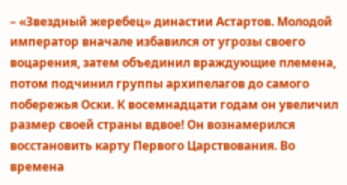– «Звездный жеребец» династии Астартов. Молодой император вначале избавился от угрозы своего воцарения, затем объединил враждующие племена, потом подчинил группы архипелагов до самого побережья Оски. К восемнадцати годам он увеличил размер своей страны вдвое! Он вознамерился восстановить карту Первого Царствования. Во времена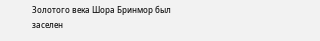Золотого века Шора Бринмор был заселен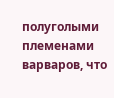полуголыми племенами варваров, что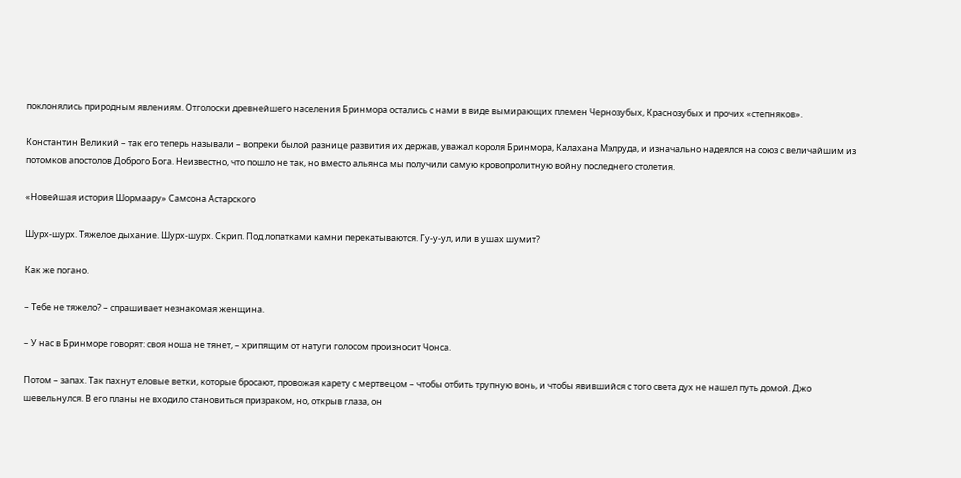поклонялись природным явлениям. Отголоски древнейшего населения Бринмора остались с нами в виде вымирающих племен Чернозубых, Краснозубых и прочих «степняков».

Константин Великий – так его теперь называли – вопреки былой разнице развития их держав, уважал короля Бринмора, Калахана Мэлруда, и изначально надеялся на союз с величайшим из потомков апостолов Доброго Бога. Неизвестно, что пошло не так, но вместо альянса мы получили самую кровопролитную войну последнего столетия.

«Новейшая история Шормаару» Самсона Астарского

Шурх-шурх. Тяжелое дыхание. Шурх-шурх. Скрип. Под лопатками камни перекатываются. Гу-у-ул, или в ушах шумит?

Как же погано.

– Тебе не тяжело? – спрашивает незнакомая женщина.

– У нас в Бринморе говорят: своя ноша не тянет, – хрипящим от натуги голосом произносит Чонса.

Потом – запах. Так пахнут еловые ветки, которые бросают, провожая карету с мертвецом – чтобы отбить трупную вонь, и чтобы явившийся с того света дух не нашел путь домой. Джо шевельнулся. В его планы не входило становиться призраком, но, открыв глаза, он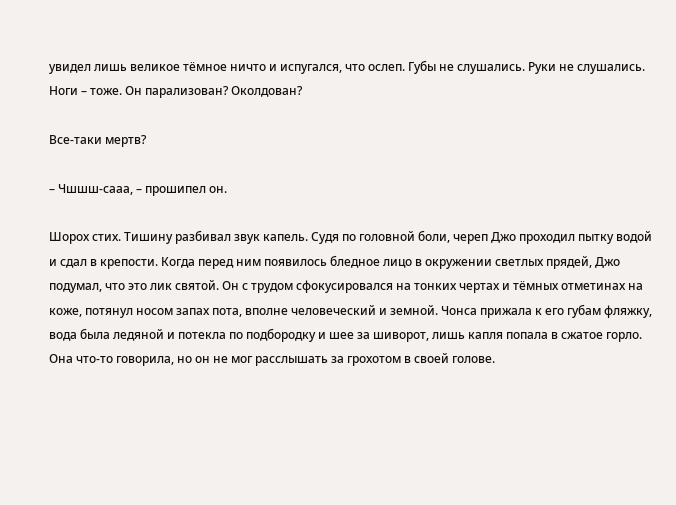увидел лишь великое тёмное ничто и испугался, что ослеп. Губы не слушались. Руки не слушались. Ноги – тоже. Он парализован? Околдован?

Все-таки мертв?

– Чшшш-сааа, – прошипел он.

Шорох стих. Тишину разбивал звук капель. Судя по головной боли, череп Джо проходил пытку водой и сдал в крепости. Когда перед ним появилось бледное лицо в окружении светлых прядей, Джо подумал, что это лик святой. Он с трудом сфокусировался на тонких чертах и тёмных отметинах на коже, потянул носом запах пота, вполне человеческий и земной. Чонса прижала к его губам фляжку, вода была ледяной и потекла по подбородку и шее за шиворот, лишь капля попала в сжатое горло. Она что-то говорила, но он не мог расслышать за грохотом в своей голове.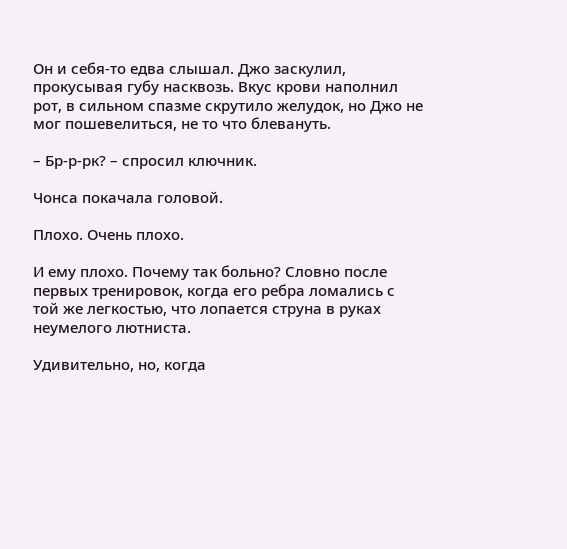Он и себя-то едва слышал. Джо заскулил, прокусывая губу насквозь. Вкус крови наполнил рот, в сильном спазме скрутило желудок, но Джо не мог пошевелиться, не то что блевануть.

– Бр-р-рк? – спросил ключник.

Чонса покачала головой.

Плохо. Очень плохо.

И ему плохо. Почему так больно? Словно после первых тренировок, когда его ребра ломались с той же легкостью, что лопается струна в руках неумелого лютниста.

Удивительно, но, когда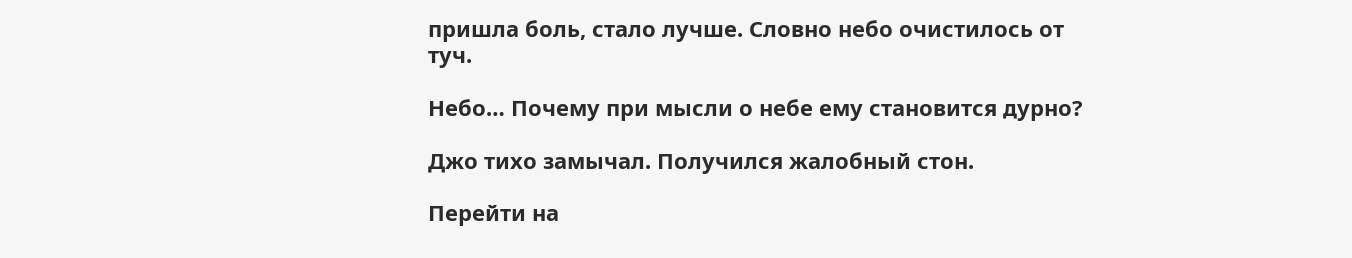пришла боль, стало лучше. Словно небо очистилось от туч.

Небо… Почему при мысли о небе ему становится дурно?

Джо тихо замычал. Получился жалобный стон.

Перейти на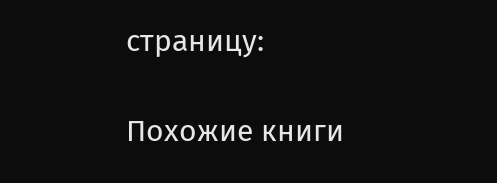страницу:

Похожие книги